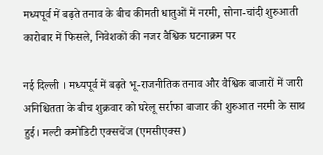मध्यपूर्व में बढ़ते तनाव के बीच कीमती धातुओं में नरमी, सोना-चांदी शुरुआती कारोबार में फिसले, निवेशकों की नजर वैश्विक घटनाक्रम पर

नई दिल्ली । मध्यपूर्व में बढ़ते भू-राजनीतिक तनाव और वैश्विक बाजारों में जारी अनिश्चितता के बीच शुक्रवार को घरेलू सर्राफा बाजार की शुरुआत नरमी के साथ हुई। मल्टी कमोडिटी एक्सचेंज (एमसीएक्स)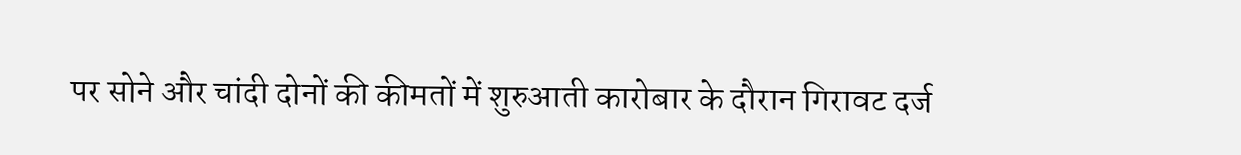पर सोने और चांदी दोनों की कीमतों में शुरुआती कारोबार के दौरान गिरावट दर्ज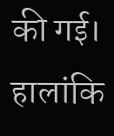की गई। हालांकि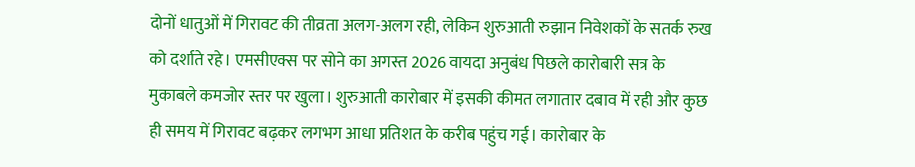दोनों धातुओं में गिरावट की तीव्रता अलग-अलग रही, लेकिन शुरुआती रुझान निवेशकों के सतर्क रुख को दर्शाते रहे। एमसीएक्स पर सोने का अगस्त 2026 वायदा अनुबंध पिछले कारोबारी सत्र के मुकाबले कमजोर स्तर पर खुला। शुरुआती कारोबार में इसकी कीमत लगातार दबाव में रही और कुछ ही समय में गिरावट बढ़कर लगभग आधा प्रतिशत के करीब पहुंच गई। कारोबार के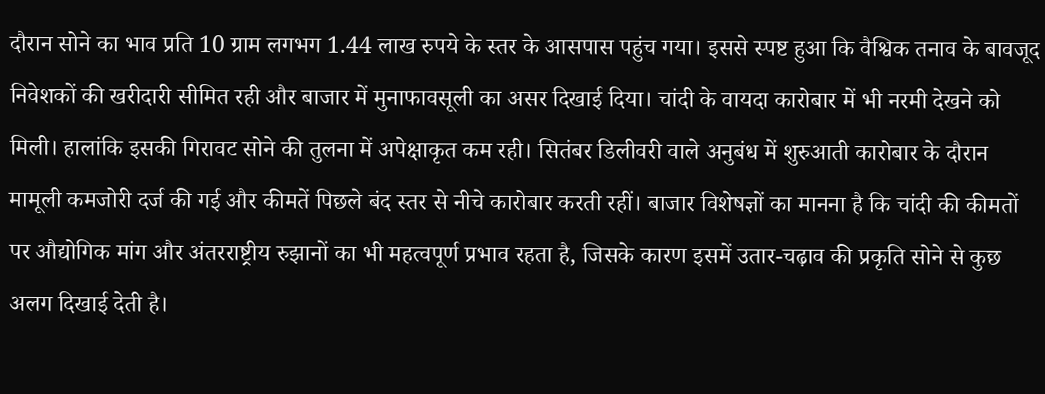दौरान सोने का भाव प्रति 10 ग्राम लगभग 1.44 लाख रुपये के स्तर के आसपास पहुंच गया। इससे स्पष्ट हुआ कि वैश्विक तनाव के बावजूद निवेशकों की खरीदारी सीमित रही और बाजार में मुनाफावसूली का असर दिखाई दिया। चांदी के वायदा कारोबार में भी नरमी देखने को मिली। हालांकि इसकी गिरावट सोने की तुलना में अपेक्षाकृत कम रही। सितंबर डिलीवरी वाले अनुबंध में शुरुआती कारोबार के दौरान मामूली कमजोरी दर्ज की गई और कीमतें पिछले बंद स्तर से नीचे कारोबार करती रहीं। बाजार विशेषज्ञों का मानना है कि चांदी की कीमतों पर औद्योगिक मांग और अंतरराष्ट्रीय रुझानों का भी महत्वपूर्ण प्रभाव रहता है, जिसके कारण इसमें उतार-चढ़ाव की प्रकृति सोने से कुछ अलग दिखाई देती है।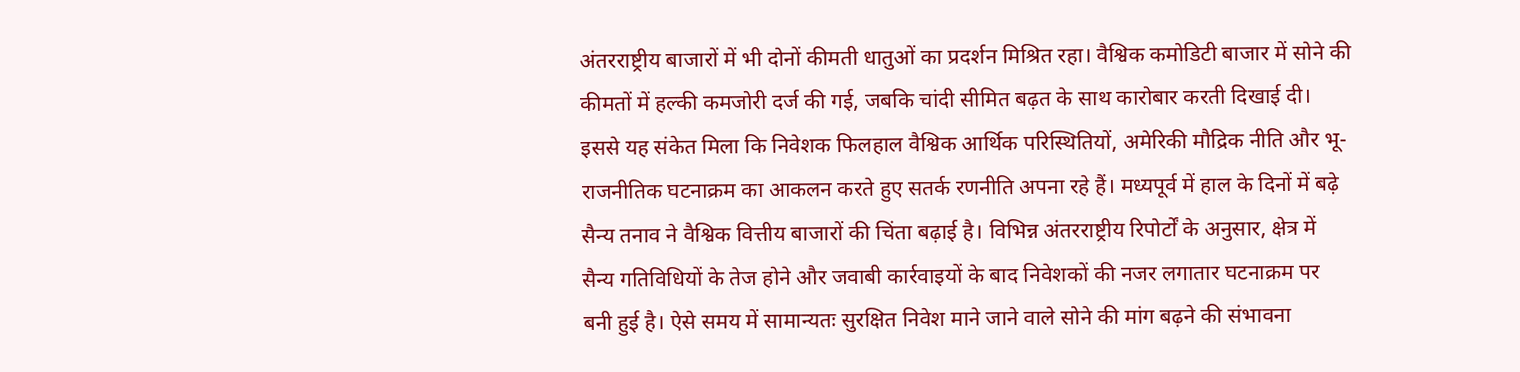अंतरराष्ट्रीय बाजारों में भी दोनों कीमती धातुओं का प्रदर्शन मिश्रित रहा। वैश्विक कमोडिटी बाजार में सोने की कीमतों में हल्की कमजोरी दर्ज की गई, जबकि चांदी सीमित बढ़त के साथ कारोबार करती दिखाई दी। इससे यह संकेत मिला कि निवेशक फिलहाल वैश्विक आर्थिक परिस्थितियों, अमेरिकी मौद्रिक नीति और भू-राजनीतिक घटनाक्रम का आकलन करते हुए सतर्क रणनीति अपना रहे हैं। मध्यपूर्व में हाल के दिनों में बढ़े सैन्य तनाव ने वैश्विक वित्तीय बाजारों की चिंता बढ़ाई है। विभिन्न अंतरराष्ट्रीय रिपोर्टों के अनुसार, क्षेत्र में सैन्य गतिविधियों के तेज होने और जवाबी कार्रवाइयों के बाद निवेशकों की नजर लगातार घटनाक्रम पर बनी हुई है। ऐसे समय में सामान्यतः सुरक्षित निवेश माने जाने वाले सोने की मांग बढ़ने की संभावना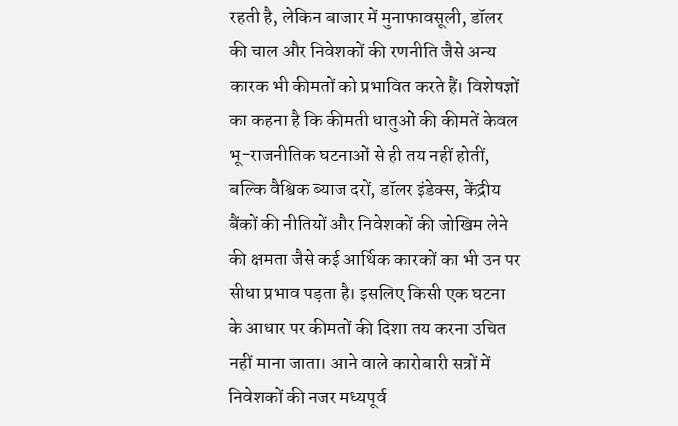रहती है, लेकिन बाजार में मुनाफावसूली, डॉलर की चाल और निवेशकों की रणनीति जैसे अन्य कारक भी कीमतों को प्रभावित करते हैं। विशेषज्ञों का कहना है कि कीमती धातुओं की कीमतें केवल भू-राजनीतिक घटनाओं से ही तय नहीं होतीं, बल्कि वैश्विक ब्याज दरों, डॉलर इंडेक्स, केंद्रीय बैंकों की नीतियों और निवेशकों की जोखिम लेने की क्षमता जैसे कई आर्थिक कारकों का भी उन पर सीधा प्रभाव पड़ता है। इसलिए किसी एक घटना के आधार पर कीमतों की दिशा तय करना उचित नहीं माना जाता। आने वाले कारोबारी सत्रों में निवेशकों की नजर मध्यपूर्व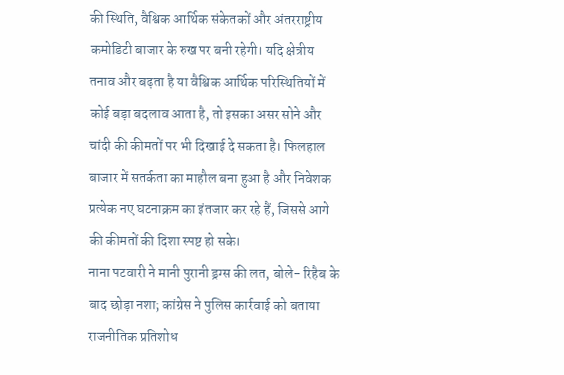की स्थिति, वैश्विक आर्थिक संकेतकों और अंतरराष्ट्रीय कमोडिटी बाजार के रुख पर बनी रहेगी। यदि क्षेत्रीय तनाव और बढ़ता है या वैश्विक आर्थिक परिस्थितियों में कोई बड़ा बदलाव आता है, तो इसका असर सोने और चांदी की कीमतों पर भी दिखाई दे सकता है। फिलहाल बाजार में सतर्कता का माहौल बना हुआ है और निवेशक प्रत्येक नए घटनाक्रम का इंतजार कर रहे हैं, जिससे आगे की कीमतों की दिशा स्पष्ट हो सके।
नाना पटवारी ने मानी पुरानी ड्रग्स की लत, बोले- रिहैब के बाद छोड़ा नशा; कांग्रेस ने पुलिस कार्रवाई को बताया राजनीतिक प्रतिशोध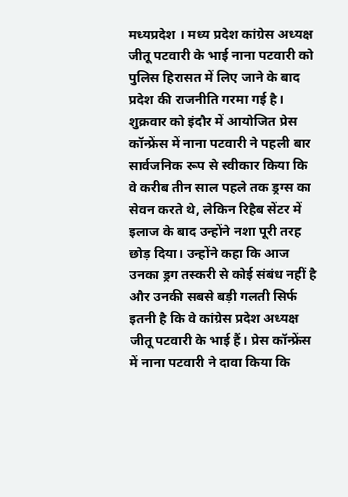मध्यप्रदेश । मध्य प्रदेश कांग्रेस अध्यक्ष जीतू पटवारी के भाई नाना पटवारी को पुलिस हिरासत में लिए जाने के बाद प्रदेश की राजनीति गरमा गई है। शुक्रवार को इंदौर में आयोजित प्रेस कॉन्फ्रेंस में नाना पटवारी ने पहली बार सार्वजनिक रूप से स्वीकार किया कि वे करीब तीन साल पहले तक ड्रग्स का सेवन करते थे, लेकिन रिहैब सेंटर में इलाज के बाद उन्होंने नशा पूरी तरह छोड़ दिया। उन्होंने कहा कि आज उनका ड्रग तस्करी से कोई संबंध नहीं है और उनकी सबसे बड़ी गलती सिर्फ इतनी है कि वे कांग्रेस प्रदेश अध्यक्ष जीतू पटवारी के भाई हैं। प्रेस कॉन्फ्रेंस में नाना पटवारी ने दावा किया कि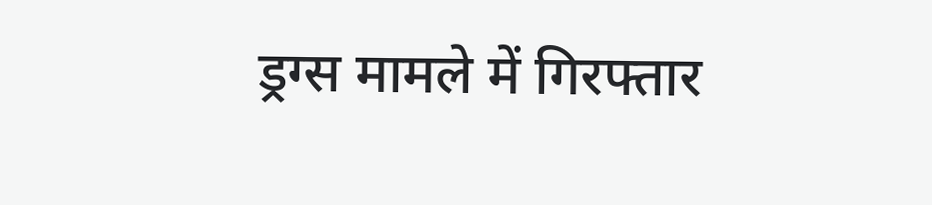ड्रग्स मामले में गिरफ्तार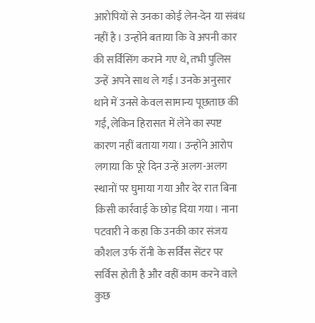आरोपियों से उनका कोई लेन-देन या संबंध नहीं है। उन्होंने बताया कि वे अपनी कार की सर्विसिंग कराने गए थे, तभी पुलिस उन्हें अपने साथ ले गई। उनके अनुसार थाने में उनसे केवल सामान्य पूछताछ की गई, लेकिन हिरासत में लेने का स्पष्ट कारण नहीं बताया गया। उन्होंने आरोप लगाया कि पूरे दिन उन्हें अलग-अलग स्थानों पर घुमाया गया और देर रात बिना किसी कार्रवाई के छोड़ दिया गया। नाना पटवारी ने कहा कि उनकी कार संजय कौशल उर्फ रॉनी के सर्विस सेंटर पर सर्विस होती है और वहीं काम करने वाले कुछ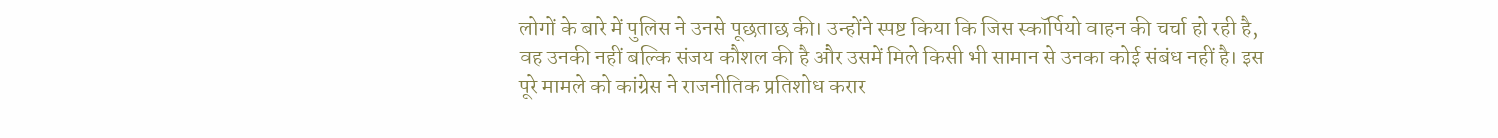लोगों के बारे में पुलिस ने उनसे पूछताछ की। उन्होंने स्पष्ट किया कि जिस स्कॉर्पियो वाहन की चर्चा हो रही है, वह उनकी नहीं बल्कि संजय कौशल की है और उसमें मिले किसी भी सामान से उनका कोई संबंध नहीं है। इस पूरे मामले को कांग्रेस ने राजनीतिक प्रतिशोध करार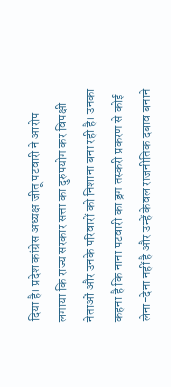दिया है। प्रदेश कांग्रेस अध्यक्ष जीतू पटवारी ने आरोप लगाया कि राज्य सरकार सत्ता का दुरुपयोग कर विपक्षी नेताओं और उनके परिवारों को निशाना बना रही है। उनका कहना है कि नाना पटवारी का ड्रग तस्करी प्रकरण से कोई लेना-देना नहीं है और उन्हें केवल राजनीतिक दबाव बनाने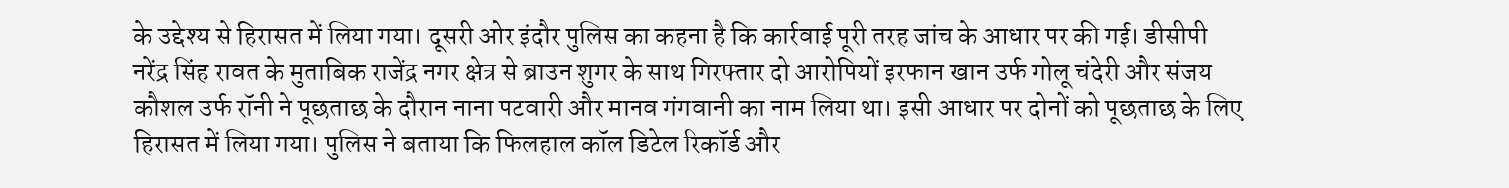के उद्देश्य से हिरासत में लिया गया। दूसरी ओर इंदौर पुलिस का कहना है कि कार्रवाई पूरी तरह जांच के आधार पर की गई। डीसीपी नरेंद्र सिंह रावत के मुताबिक राजेंद्र नगर क्षेत्र से ब्राउन शुगर के साथ गिरफ्तार दो आरोपियों इरफान खान उर्फ गोलू चंदेरी और संजय कौशल उर्फ रॉनी ने पूछताछ के दौरान नाना पटवारी और मानव गंगवानी का नाम लिया था। इसी आधार पर दोनों को पूछताछ के लिए हिरासत में लिया गया। पुलिस ने बताया कि फिलहाल कॉल डिटेल रिकॉर्ड और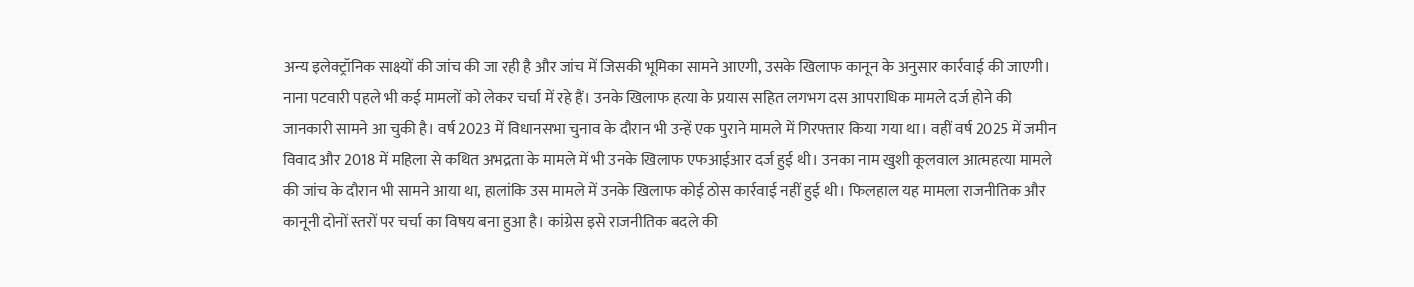अन्य इलेक्ट्रॉनिक साक्ष्यों की जांच की जा रही है और जांच में जिसकी भूमिका सामने आएगी, उसके खिलाफ कानून के अनुसार कार्रवाई की जाएगी। नाना पटवारी पहले भी कई मामलों को लेकर चर्चा में रहे हैं। उनके खिलाफ हत्या के प्रयास सहित लगभग दस आपराधिक मामले दर्ज होने की जानकारी सामने आ चुकी है। वर्ष 2023 में विधानसभा चुनाव के दौरान भी उन्हें एक पुराने मामले में गिरफ्तार किया गया था। वहीं वर्ष 2025 में जमीन विवाद और 2018 में महिला से कथित अभद्रता के मामले में भी उनके खिलाफ एफआईआर दर्ज हुई थी। उनका नाम खुशी कूलवाल आत्महत्या मामले की जांच के दौरान भी सामने आया था, हालांकि उस मामले में उनके खिलाफ कोई ठोस कार्रवाई नहीं हुई थी। फिलहाल यह मामला राजनीतिक और कानूनी दोनों स्तरों पर चर्चा का विषय बना हुआ है। कांग्रेस इसे राजनीतिक बदले की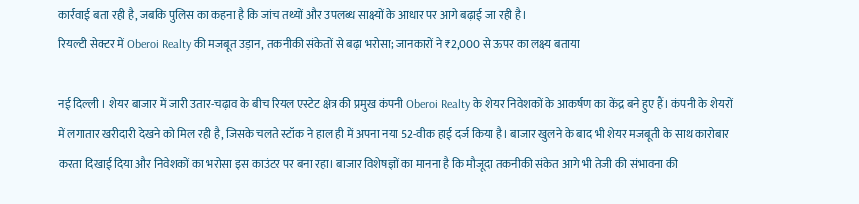कार्रवाई बता रही है, जबकि पुलिस का कहना है कि जांच तथ्यों और उपलब्ध साक्ष्यों के आधार पर आगे बढ़ाई जा रही है।
रियल्टी सेक्टर में Oberoi Realty की मजबूत उड़ान, तकनीकी संकेतों से बढ़ा भरोसा; जानकारों ने ₹2,000 से ऊपर का लक्ष्य बताया

नई दिल्ली । शेयर बाजार में जारी उतार-चढ़ाव के बीच रियल एस्टेट क्षेत्र की प्रमुख कंपनी Oberoi Realty के शेयर निवेशकों के आकर्षण का केंद्र बने हुए हैं। कंपनी के शेयरों में लगातार खरीदारी देखने को मिल रही है, जिसके चलते स्टॉक ने हाल ही में अपना नया 52-वीक हाई दर्ज किया है। बाजार खुलने के बाद भी शेयर मजबूती के साथ कारोबार करता दिखाई दिया और निवेशकों का भरोसा इस काउंटर पर बना रहा। बाजार विशेषज्ञों का मानना है कि मौजूदा तकनीकी संकेत आगे भी तेजी की संभावना की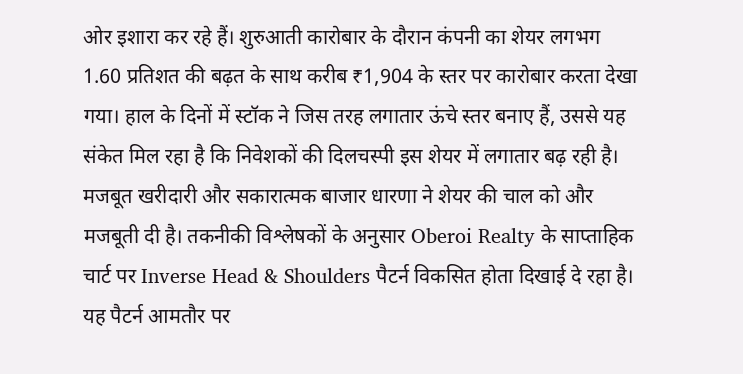ओर इशारा कर रहे हैं। शुरुआती कारोबार के दौरान कंपनी का शेयर लगभग 1.60 प्रतिशत की बढ़त के साथ करीब ₹1,904 के स्तर पर कारोबार करता देखा गया। हाल के दिनों में स्टॉक ने जिस तरह लगातार ऊंचे स्तर बनाए हैं, उससे यह संकेत मिल रहा है कि निवेशकों की दिलचस्पी इस शेयर में लगातार बढ़ रही है। मजबूत खरीदारी और सकारात्मक बाजार धारणा ने शेयर की चाल को और मजबूती दी है। तकनीकी विश्लेषकों के अनुसार Oberoi Realty के साप्ताहिक चार्ट पर Inverse Head & Shoulders पैटर्न विकसित होता दिखाई दे रहा है। यह पैटर्न आमतौर पर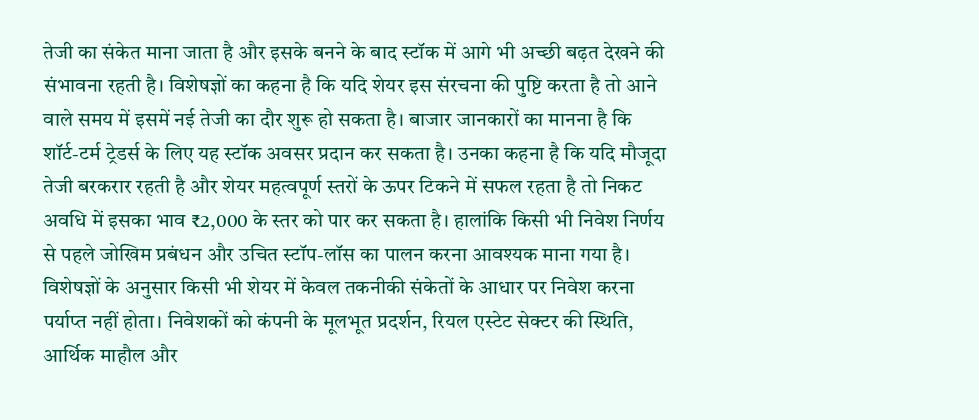तेजी का संकेत माना जाता है और इसके बनने के बाद स्टॉक में आगे भी अच्छी बढ़त देखने की संभावना रहती है। विशेषज्ञों का कहना है कि यदि शेयर इस संरचना की पुष्टि करता है तो आने वाले समय में इसमें नई तेजी का दौर शुरू हो सकता है। बाजार जानकारों का मानना है कि शॉर्ट-टर्म ट्रेडर्स के लिए यह स्टॉक अवसर प्रदान कर सकता है। उनका कहना है कि यदि मौजूदा तेजी बरकरार रहती है और शेयर महत्वपूर्ण स्तरों के ऊपर टिकने में सफल रहता है तो निकट अवधि में इसका भाव ₹2,000 के स्तर को पार कर सकता है। हालांकि किसी भी निवेश निर्णय से पहले जोखिम प्रबंधन और उचित स्टॉप-लॉस का पालन करना आवश्यक माना गया है। विशेषज्ञों के अनुसार किसी भी शेयर में केवल तकनीकी संकेतों के आधार पर निवेश करना पर्याप्त नहीं होता। निवेशकों को कंपनी के मूलभूत प्रदर्शन, रियल एस्टेट सेक्टर की स्थिति, आर्थिक माहौल और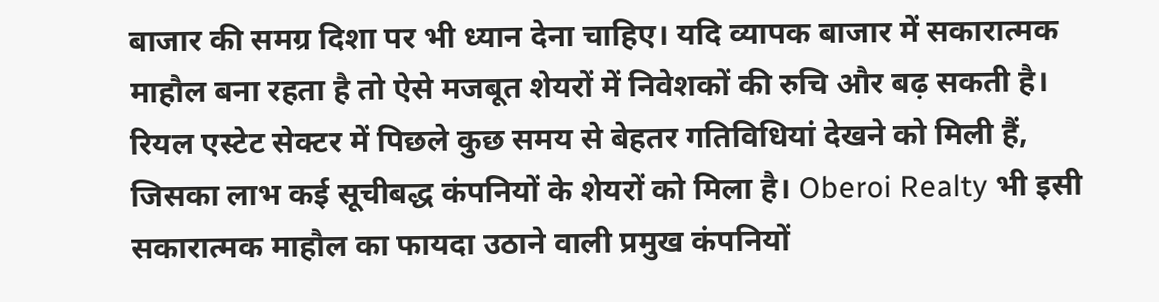बाजार की समग्र दिशा पर भी ध्यान देना चाहिए। यदि व्यापक बाजार में सकारात्मक माहौल बना रहता है तो ऐसे मजबूत शेयरों में निवेशकों की रुचि और बढ़ सकती है। रियल एस्टेट सेक्टर में पिछले कुछ समय से बेहतर गतिविधियां देखने को मिली हैं, जिसका लाभ कई सूचीबद्ध कंपनियों के शेयरों को मिला है। Oberoi Realty भी इसी सकारात्मक माहौल का फायदा उठाने वाली प्रमुख कंपनियों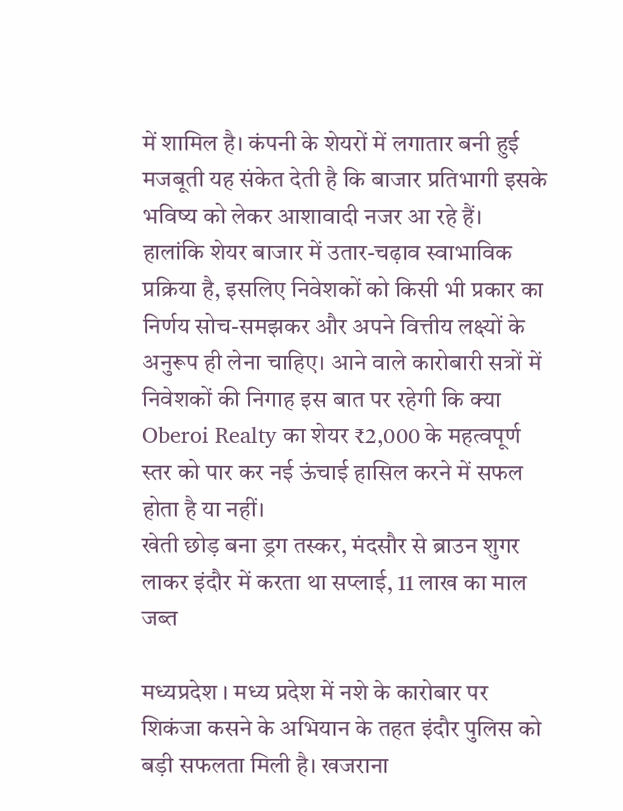में शामिल है। कंपनी के शेयरों में लगातार बनी हुई मजबूती यह संकेत देती है कि बाजार प्रतिभागी इसके भविष्य को लेकर आशावादी नजर आ रहे हैं। हालांकि शेयर बाजार में उतार-चढ़ाव स्वाभाविक प्रक्रिया है, इसलिए निवेशकों को किसी भी प्रकार का निर्णय सोच-समझकर और अपने वित्तीय लक्ष्यों के अनुरूप ही लेना चाहिए। आने वाले कारोबारी सत्रों में निवेशकों की निगाह इस बात पर रहेगी कि क्या Oberoi Realty का शेयर ₹2,000 के महत्वपूर्ण स्तर को पार कर नई ऊंचाई हासिल करने में सफल होता है या नहीं।
खेती छोड़ बना ड्रग तस्कर, मंदसौर से ब्राउन शुगर लाकर इंदौर में करता था सप्लाई, 11 लाख का माल जब्त

मध्यप्रदेश । मध्य प्रदेश में नशे के कारोबार पर शिकंजा कसने के अभियान के तहत इंदौर पुलिस को बड़ी सफलता मिली है। खजराना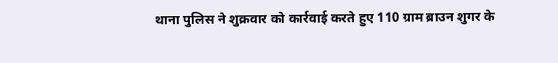थाना पुलिस ने शुक्रवार को कार्रवाई करते हुए 110 ग्राम ब्राउन शुगर के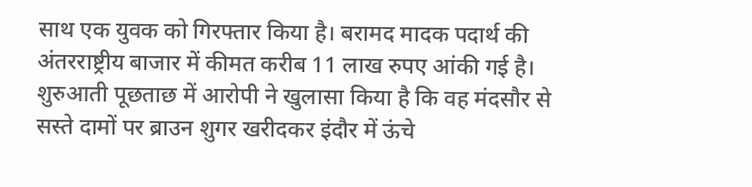साथ एक युवक को गिरफ्तार किया है। बरामद मादक पदार्थ की अंतरराष्ट्रीय बाजार में कीमत करीब 11 लाख रुपए आंकी गई है। शुरुआती पूछताछ में आरोपी ने खुलासा किया है कि वह मंदसौर से सस्ते दामों पर ब्राउन शुगर खरीदकर इंदौर में ऊंचे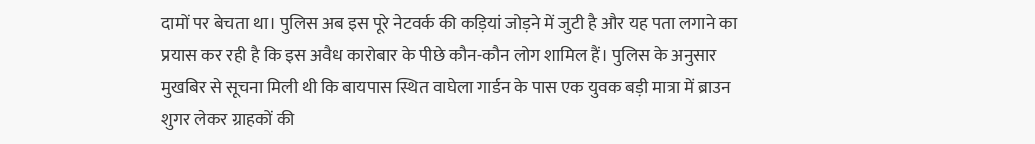दामों पर बेचता था। पुलिस अब इस पूरे नेटवर्क की कड़ियां जोड़ने में जुटी है और यह पता लगाने का प्रयास कर रही है कि इस अवैध कारोबार के पीछे कौन-कौन लोग शामिल हैं। पुलिस के अनुसार मुखबिर से सूचना मिली थी कि बायपास स्थित वाघेला गार्डन के पास एक युवक बड़ी मात्रा में ब्राउन शुगर लेकर ग्राहकों की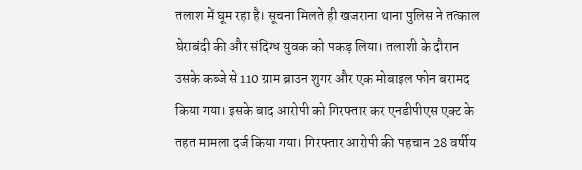तलाश में घूम रहा है। सूचना मिलते ही खजराना थाना पुलिस ने तत्काल घेराबंदी की और संदिग्ध युवक को पकड़ लिया। तलाशी के दौरान उसके कब्जे से 110 ग्राम ब्राउन शुगर और एक मोबाइल फोन बरामद किया गया। इसके बाद आरोपी को गिरफ्तार कर एनडीपीएस एक्ट के तहत मामला दर्ज किया गया। गिरफ्तार आरोपी की पहचान 28 वर्षीय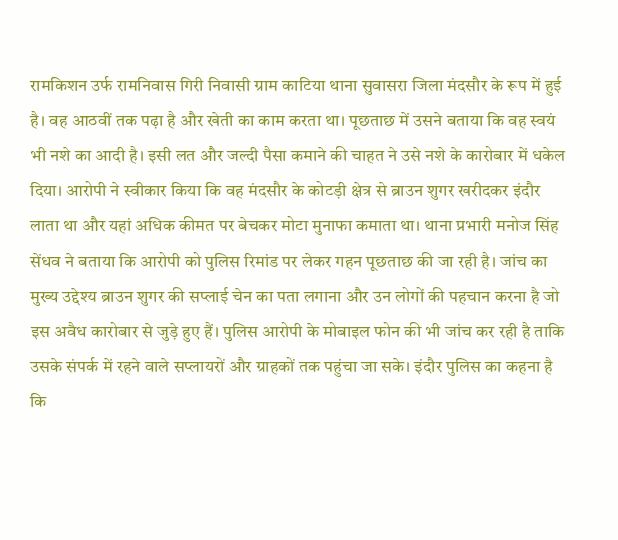रामकिशन उर्फ रामनिवास गिरी निवासी ग्राम काटिया थाना सुवासरा जिला मंदसौर के रूप में हुई है। वह आठवीं तक पढ़ा है और खेती का काम करता था। पूछताछ में उसने बताया कि वह स्वयं भी नशे का आदी है। इसी लत और जल्दी पैसा कमाने की चाहत ने उसे नशे के कारोबार में धकेल दिया। आरोपी ने स्वीकार किया कि वह मंदसौर के कोटड़ी क्षेत्र से ब्राउन शुगर खरीदकर इंदौर लाता था और यहां अधिक कीमत पर बेचकर मोटा मुनाफा कमाता था। थाना प्रभारी मनोज सिंह सेंधव ने बताया कि आरोपी को पुलिस रिमांड पर लेकर गहन पूछताछ की जा रही है। जांच का मुख्य उद्देश्य ब्राउन शुगर की सप्लाई चेन का पता लगाना और उन लोगों की पहचान करना है जो इस अवैध कारोबार से जुड़े हुए हैं। पुलिस आरोपी के मोबाइल फोन की भी जांच कर रही है ताकि उसके संपर्क में रहने वाले सप्लायरों और ग्राहकों तक पहुंचा जा सके। इंदौर पुलिस का कहना है कि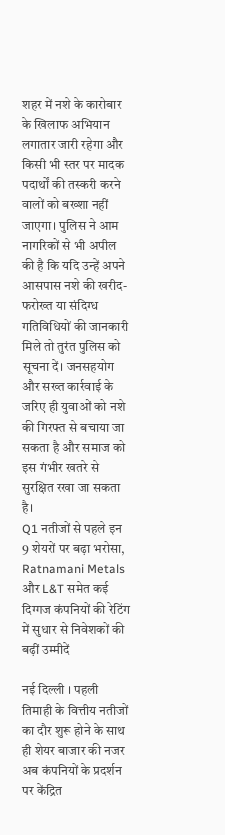शहर में नशे के कारोबार के खिलाफ अभियान लगातार जारी रहेगा और किसी भी स्तर पर मादक पदार्थों की तस्करी करने वालों को बख्शा नहीं जाएगा। पुलिस ने आम नागरिकों से भी अपील की है कि यदि उन्हें अपने आसपास नशे की खरीद-फरोख्त या संदिग्ध गतिविधियों की जानकारी मिले तो तुरंत पुलिस को सूचना दें। जनसहयोग और सख्त कार्रवाई के जरिए ही युवाओं को नशे की गिरफ्त से बचाया जा सकता है और समाज को इस गंभीर खतरे से सुरक्षित रखा जा सकता है।
Q1 नतीजों से पहले इन 9 शेयरों पर बढ़ा भरोसा, Ratnamani Metals और L&T समेत कई दिग्गज कंपनियों की रेटिंग में सुधार से निवेशकों की बढ़ीं उम्मीदें

नई दिल्ली । पहली तिमाही के वित्तीय नतीजों का दौर शुरू होने के साथ ही शेयर बाजार की नजर अब कंपनियों के प्रदर्शन पर केंद्रित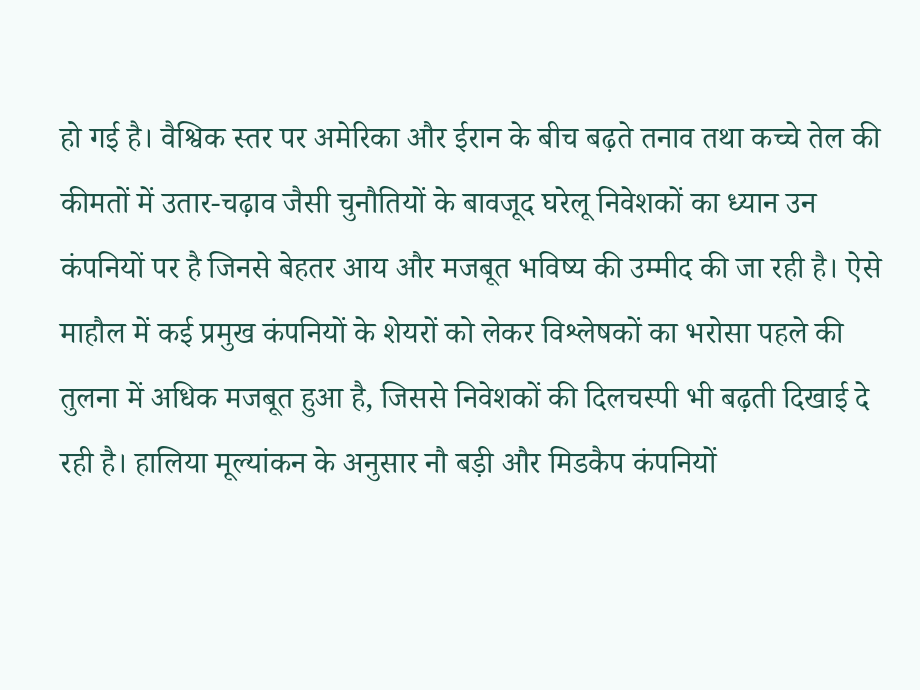हो गई है। वैश्विक स्तर पर अमेरिका और ईरान के बीच बढ़ते तनाव तथा कच्चे तेल की कीमतों में उतार-चढ़ाव जैसी चुनौतियों के बावजूद घरेलू निवेशकों का ध्यान उन कंपनियों पर है जिनसे बेहतर आय और मजबूत भविष्य की उम्मीद की जा रही है। ऐसे माहौल में कई प्रमुख कंपनियों के शेयरों को लेकर विश्लेषकों का भरोसा पहले की तुलना में अधिक मजबूत हुआ है, जिससे निवेशकों की दिलचस्पी भी बढ़ती दिखाई दे रही है। हालिया मूल्यांकन के अनुसार नौ बड़ी और मिडकैप कंपनियों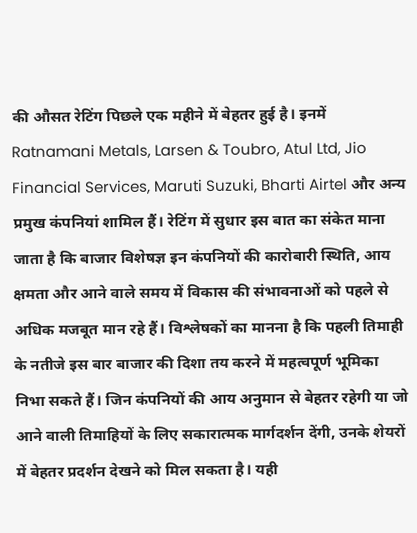की औसत रेटिंग पिछले एक महीने में बेहतर हुई है। इनमें Ratnamani Metals, Larsen & Toubro, Atul Ltd, Jio Financial Services, Maruti Suzuki, Bharti Airtel और अन्य प्रमुख कंपनियां शामिल हैं। रेटिंग में सुधार इस बात का संकेत माना जाता है कि बाजार विशेषज्ञ इन कंपनियों की कारोबारी स्थिति, आय क्षमता और आने वाले समय में विकास की संभावनाओं को पहले से अधिक मजबूत मान रहे हैं। विश्लेषकों का मानना है कि पहली तिमाही के नतीजे इस बार बाजार की दिशा तय करने में महत्वपूर्ण भूमिका निभा सकते हैं। जिन कंपनियों की आय अनुमान से बेहतर रहेगी या जो आने वाली तिमाहियों के लिए सकारात्मक मार्गदर्शन देंगी, उनके शेयरों में बेहतर प्रदर्शन देखने को मिल सकता है। यही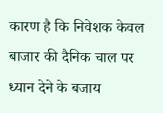कारण है कि निवेशक केवल बाजार की दैनिक चाल पर ध्यान देने के बजाय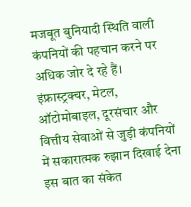मजबूत बुनियादी स्थिति वाली कंपनियों की पहचान करने पर अधिक जोर दे रहे हैं। इंफ्रास्ट्रक्चर, मेटल, ऑटोमोबाइल, दूरसंचार और वित्तीय सेवाओं से जुड़ी कंपनियों में सकारात्मक रुझान दिखाई देना इस बात का संकेत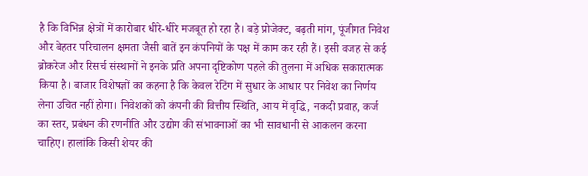है कि विभिन्न क्षेत्रों में कारोबार धीरे-धीरे मजबूत हो रहा है। बड़े प्रोजेक्ट, बढ़ती मांग, पूंजीगत निवेश और बेहतर परिचालन क्षमता जैसी बातें इन कंपनियों के पक्ष में काम कर रही हैं। इसी वजह से कई ब्रोकरेज और रिसर्च संस्थानों ने इनके प्रति अपना दृष्टिकोण पहले की तुलना में अधिक सकारात्मक किया है। बाजार विशेषज्ञों का कहना है कि केवल रेटिंग में सुधार के आधार पर निवेश का निर्णय लेना उचित नहीं होगा। निवेशकों को कंपनी की वित्तीय स्थिति, आय में वृद्धि, नकदी प्रवाह, कर्ज का स्तर, प्रबंधन की रणनीति और उद्योग की संभावनाओं का भी सावधानी से आकलन करना चाहिए। हालांकि किसी शेयर की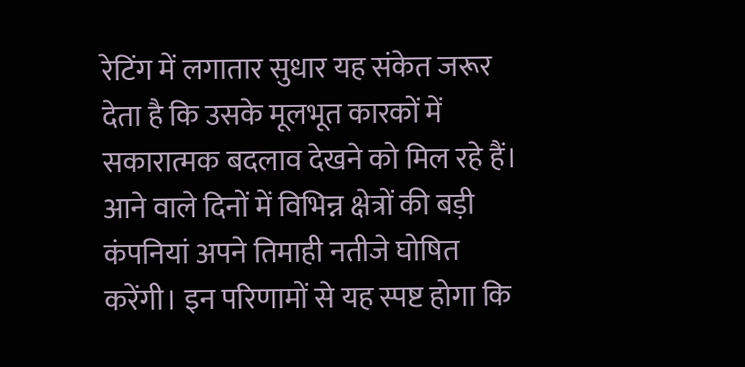रेटिंग में लगातार सुधार यह संकेत जरूर देता है कि उसके मूलभूत कारकों में सकारात्मक बदलाव देखने को मिल रहे हैं। आने वाले दिनों में विभिन्न क्षेत्रों की बड़ी कंपनियां अपने तिमाही नतीजे घोषित करेंगी। इन परिणामों से यह स्पष्ट होगा कि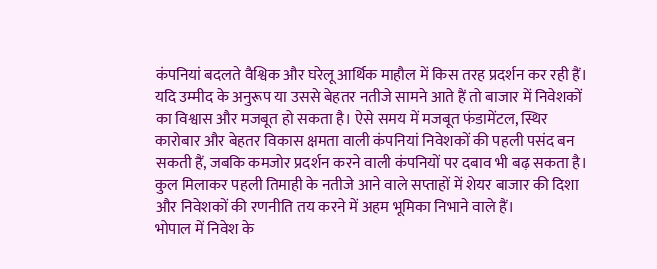कंपनियां बदलते वैश्विक और घरेलू आर्थिक माहौल में किस तरह प्रदर्शन कर रही हैं। यदि उम्मीद के अनुरूप या उससे बेहतर नतीजे सामने आते हैं तो बाजार में निवेशकों का विश्वास और मजबूत हो सकता है। ऐसे समय में मजबूत फंडामेंटल, स्थिर कारोबार और बेहतर विकास क्षमता वाली कंपनियां निवेशकों की पहली पसंद बन सकती हैं, जबकि कमजोर प्रदर्शन करने वाली कंपनियों पर दबाव भी बढ़ सकता है। कुल मिलाकर पहली तिमाही के नतीजे आने वाले सप्ताहों में शेयर बाजार की दिशा और निवेशकों की रणनीति तय करने में अहम भूमिका निभाने वाले हैं।
भोपाल में निवेश के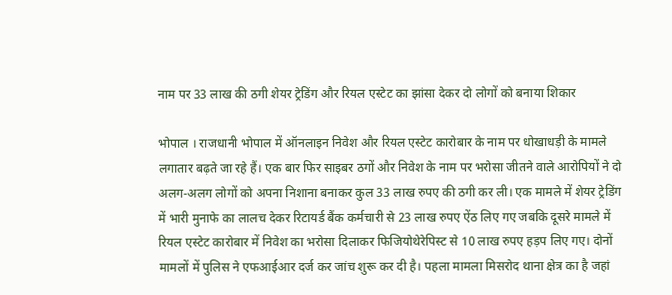नाम पर 33 लाख की ठगी शेयर ट्रेडिंग और रियल एस्टेट का झांसा देकर दो लोगों को बनाया शिकार

भोपाल । राजधानी भोपाल में ऑनलाइन निवेश और रियल एस्टेट कारोबार के नाम पर धोखाधड़ी के मामले लगातार बढ़ते जा रहे हैं। एक बार फिर साइबर ठगों और निवेश के नाम पर भरोसा जीतने वाले आरोपियों ने दो अलग-अलग लोगों को अपना निशाना बनाकर कुल 33 लाख रुपए की ठगी कर ली। एक मामले में शेयर ट्रेडिंग में भारी मुनाफे का लालच देकर रिटायर्ड बैंक कर्मचारी से 23 लाख रुपए ऐंठ लिए गए जबकि दूसरे मामले में रियल एस्टेट कारोबार में निवेश का भरोसा दिलाकर फिजियोथेरेपिस्ट से 10 लाख रुपए हड़प लिए गए। दोनों मामलों में पुलिस ने एफआईआर दर्ज कर जांच शुरू कर दी है। पहला मामला मिसरोद थाना क्षेत्र का है जहां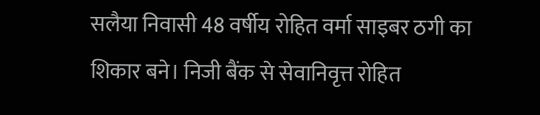सलैया निवासी 48 वर्षीय रोहित वर्मा साइबर ठगी का शिकार बने। निजी बैंक से सेवानिवृत्त रोहित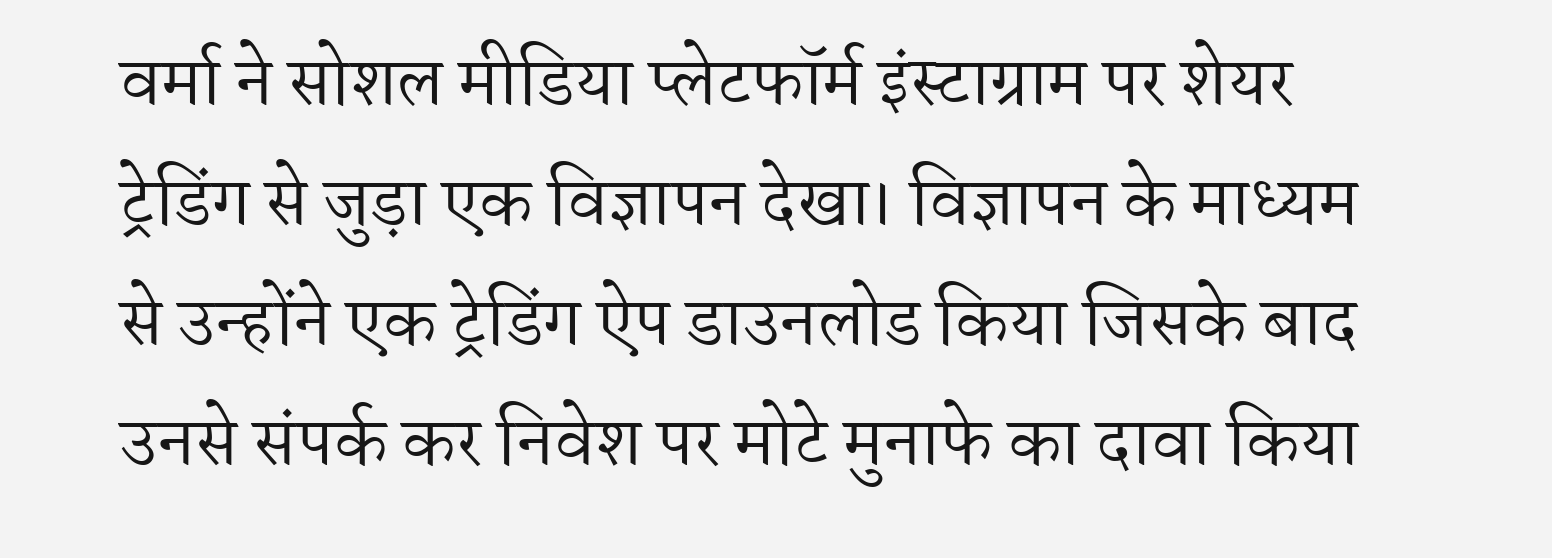वर्मा ने सोशल मीडिया प्लेटफॉर्म इंस्टाग्राम पर शेयर ट्रेडिंग से जुड़ा एक विज्ञापन देखा। विज्ञापन के माध्यम से उन्होंने एक ट्रेडिंग ऐप डाउनलोड किया जिसके बाद उनसे संपर्क कर निवेश पर मोटे मुनाफे का दावा किया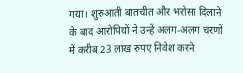गया। शुरुआती बातचीत और भरोसा दिलाने के बाद आरोपियों ने उन्हें अलग-अलग चरणों में करीब 23 लाख रुपए निवेश करने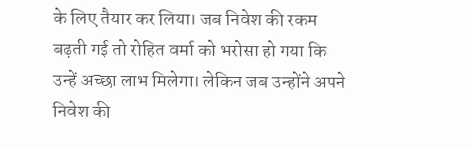के लिए तैयार कर लिया। जब निवेश की रकम बढ़ती गई तो रोहित वर्मा को भरोसा हो गया कि उन्हें अच्छा लाभ मिलेगा। लेकिन जब उन्होंने अपने निवेश की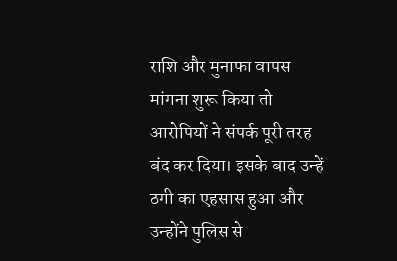राशि और मुनाफा वापस मांगना शुरू किया तो आरोपियों ने संपर्क पूरी तरह बंद कर दिया। इसके बाद उन्हें ठगी का एहसास हुआ और उन्होंने पुलिस से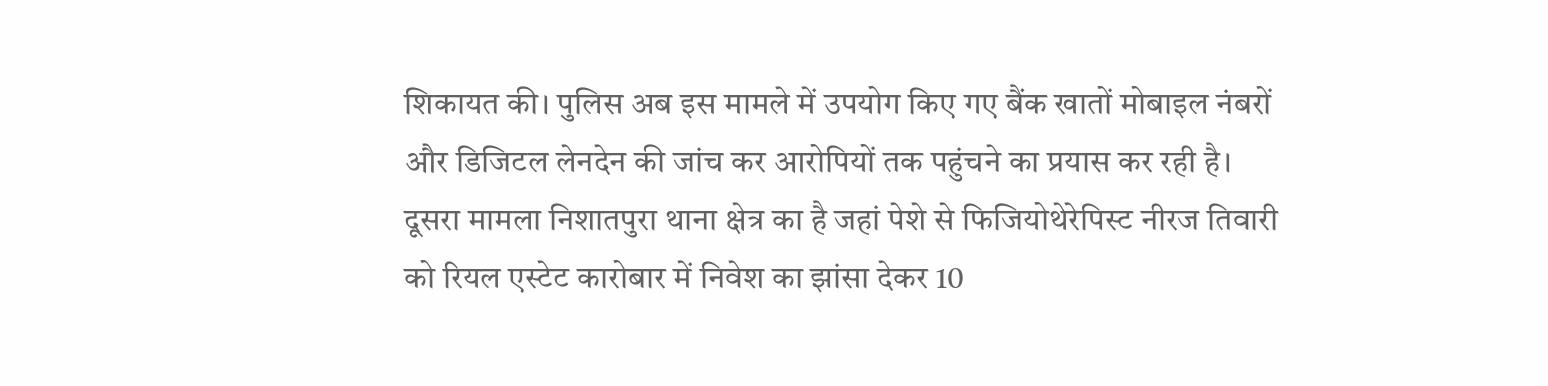शिकायत की। पुलिस अब इस मामले में उपयोग किए गए बैंक खातों मोबाइल नंबरों और डिजिटल लेनदेन की जांच कर आरोपियों तक पहुंचने का प्रयास कर रही है। दूसरा मामला निशातपुरा थाना क्षेत्र का है जहां पेशे से फिजियोथेरेपिस्ट नीरज तिवारी को रियल एस्टेट कारोबार में निवेश का झांसा देकर 10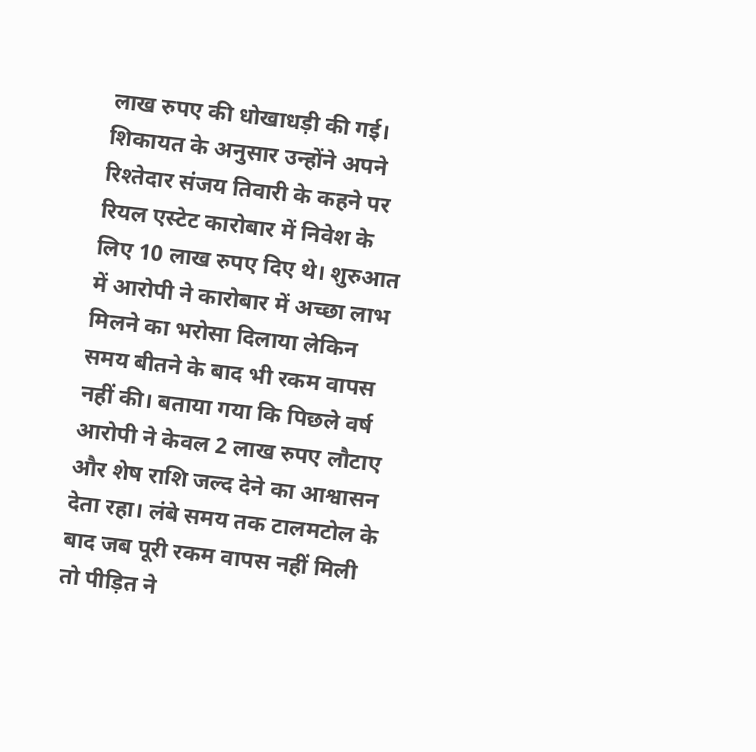लाख रुपए की धोखाधड़ी की गई। शिकायत के अनुसार उन्होंने अपने रिश्तेदार संजय तिवारी के कहने पर रियल एस्टेट कारोबार में निवेश के लिए 10 लाख रुपए दिए थे। शुरुआत में आरोपी ने कारोबार में अच्छा लाभ मिलने का भरोसा दिलाया लेकिन समय बीतने के बाद भी रकम वापस नहीं की। बताया गया कि पिछले वर्ष आरोपी ने केवल 2 लाख रुपए लौटाए और शेष राशि जल्द देने का आश्वासन देता रहा। लंबे समय तक टालमटोल के बाद जब पूरी रकम वापस नहीं मिली तो पीड़ित ने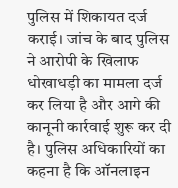पुलिस में शिकायत दर्ज कराई। जांच के बाद पुलिस ने आरोपी के खिलाफ धोखाधड़ी का मामला दर्ज कर लिया है और आगे की कानूनी कार्रवाई शुरू कर दी है। पुलिस अधिकारियों का कहना है कि ऑनलाइन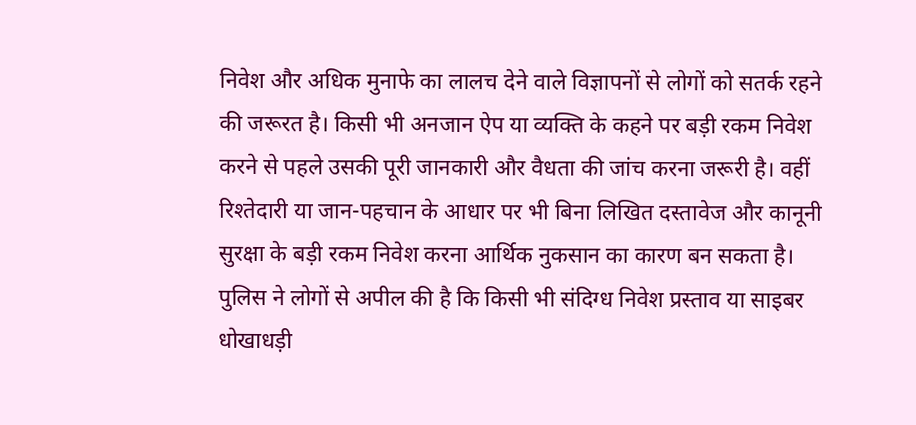निवेश और अधिक मुनाफे का लालच देने वाले विज्ञापनों से लोगों को सतर्क रहने की जरूरत है। किसी भी अनजान ऐप या व्यक्ति के कहने पर बड़ी रकम निवेश करने से पहले उसकी पूरी जानकारी और वैधता की जांच करना जरूरी है। वहीं रिश्तेदारी या जान-पहचान के आधार पर भी बिना लिखित दस्तावेज और कानूनी सुरक्षा के बड़ी रकम निवेश करना आर्थिक नुकसान का कारण बन सकता है। पुलिस ने लोगों से अपील की है कि किसी भी संदिग्ध निवेश प्रस्ताव या साइबर धोखाधड़ी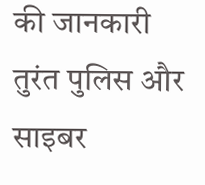की जानकारी तुरंत पुलिस और साइबर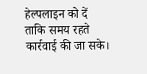हेल्पलाइन को दें ताकि समय रहते कार्रवाई की जा सके।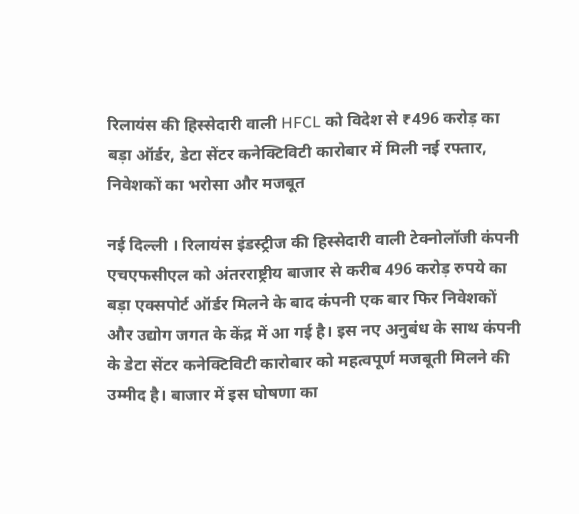रिलायंस की हिस्सेदारी वाली HFCL को विदेश से ₹496 करोड़ का बड़ा ऑर्डर, डेटा सेंटर कनेक्टिविटी कारोबार में मिली नई रफ्तार, निवेशकों का भरोसा और मजबूत

नई दिल्ली । रिलायंस इंडस्ट्रीज की हिस्सेदारी वाली टेक्नोलॉजी कंपनी एचएफसीएल को अंतरराष्ट्रीय बाजार से करीब 496 करोड़ रुपये का बड़ा एक्सपोर्ट ऑर्डर मिलने के बाद कंपनी एक बार फिर निवेशकों और उद्योग जगत के केंद्र में आ गई है। इस नए अनुबंध के साथ कंपनी के डेटा सेंटर कनेक्टिविटी कारोबार को महत्वपूर्ण मजबूती मिलने की उम्मीद है। बाजार में इस घोषणा का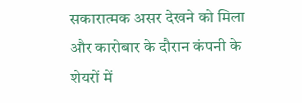सकारात्मक असर देखने को मिला और कारोबार के दौरान कंपनी के शेयरों में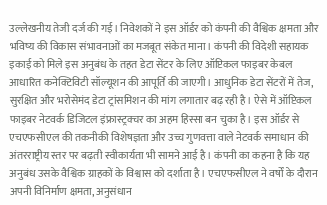उल्लेखनीय तेजी दर्ज की गई। निवेशकों ने इस ऑर्डर को कंपनी की वैश्विक क्षमता और भविष्य की विकास संभावनाओं का मजबूत संकेत माना। कंपनी की विदेशी सहायक इकाई को मिले इस अनुबंध के तहत डेटा सेंटर के लिए ऑप्टिकल फाइबर केबल आधारित कनेक्टिविटी सॉल्यूशन की आपूर्ति की जाएगी। आधुनिक डेटा सेंटरों में तेज, सुरक्षित और भरोसेमंद डेटा ट्रांसमिशन की मांग लगातार बढ़ रही है। ऐसे में ऑप्टिकल फाइबर नेटवर्क डिजिटल इंफ्रास्ट्रक्चर का अहम हिस्सा बन चुका है। इस ऑर्डर से एचएफसीएल की तकनीकी विशेषज्ञता और उच्च गुणवत्ता वाले नेटवर्क समाधान की अंतरराष्ट्रीय स्तर पर बढ़ती स्वीकार्यता भी सामने आई है। कंपनी का कहना है कि यह अनुबंध उसके वैश्विक ग्राहकों के विश्वास को दर्शाता है। एचएफसीएल ने वर्षों के दौरान अपनी विनिर्माण क्षमता, अनुसंधान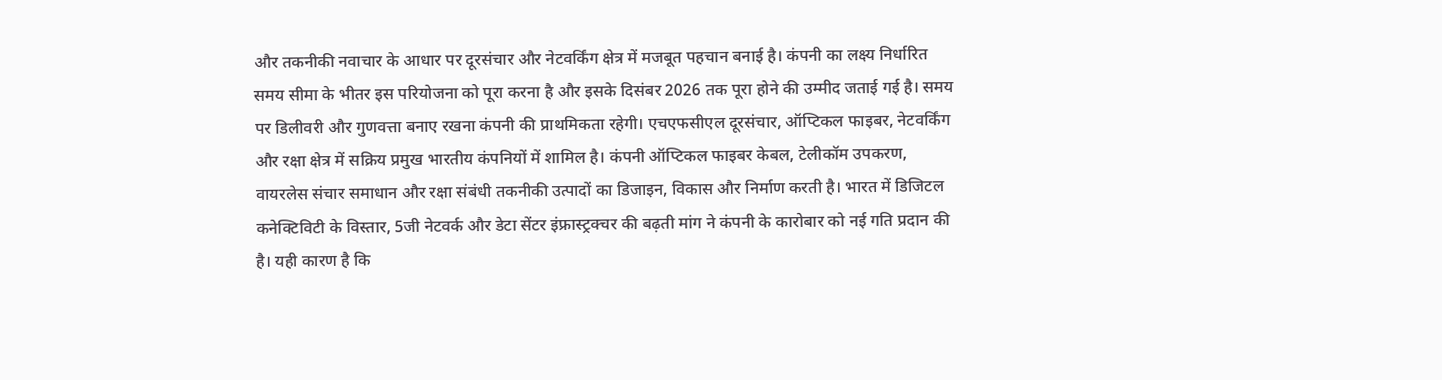और तकनीकी नवाचार के आधार पर दूरसंचार और नेटवर्किंग क्षेत्र में मजबूत पहचान बनाई है। कंपनी का लक्ष्य निर्धारित समय सीमा के भीतर इस परियोजना को पूरा करना है और इसके दिसंबर 2026 तक पूरा होने की उम्मीद जताई गई है। समय पर डिलीवरी और गुणवत्ता बनाए रखना कंपनी की प्राथमिकता रहेगी। एचएफसीएल दूरसंचार, ऑप्टिकल फाइबर, नेटवर्किंग और रक्षा क्षेत्र में सक्रिय प्रमुख भारतीय कंपनियों में शामिल है। कंपनी ऑप्टिकल फाइबर केबल, टेलीकॉम उपकरण, वायरलेस संचार समाधान और रक्षा संबंधी तकनीकी उत्पादों का डिजाइन, विकास और निर्माण करती है। भारत में डिजिटल कनेक्टिविटी के विस्तार, 5जी नेटवर्क और डेटा सेंटर इंफ्रास्ट्रक्चर की बढ़ती मांग ने कंपनी के कारोबार को नई गति प्रदान की है। यही कारण है कि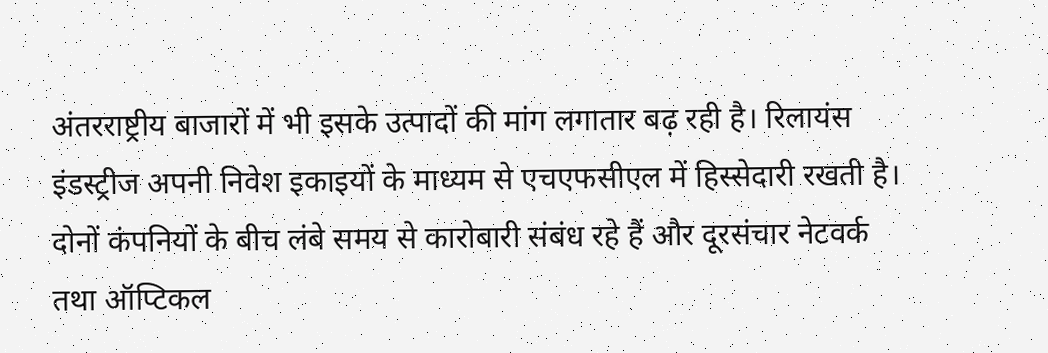अंतरराष्ट्रीय बाजारों में भी इसके उत्पादों की मांग लगातार बढ़ रही है। रिलायंस इंडस्ट्रीज अपनी निवेश इकाइयों के माध्यम से एचएफसीएल में हिस्सेदारी रखती है। दोनों कंपनियों के बीच लंबे समय से कारोबारी संबंध रहे हैं और दूरसंचार नेटवर्क तथा ऑप्टिकल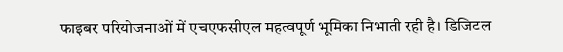फाइबर परियोजनाओं में एचएफसीएल महत्वपूर्ण भूमिका निभाती रही है। डिजिटल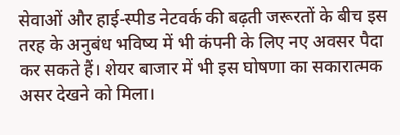सेवाओं और हाई-स्पीड नेटवर्क की बढ़ती जरूरतों के बीच इस तरह के अनुबंध भविष्य में भी कंपनी के लिए नए अवसर पैदा कर सकते हैं। शेयर बाजार में भी इस घोषणा का सकारात्मक असर देखने को मिला।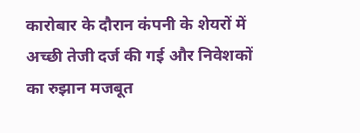कारोबार के दौरान कंपनी के शेयरों में अच्छी तेजी दर्ज की गई और निवेशकों का रुझान मजबूत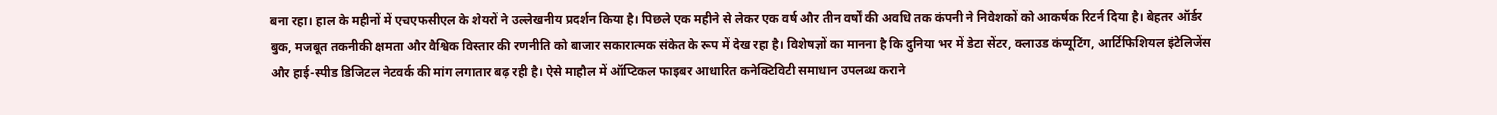बना रहा। हाल के महीनों में एचएफसीएल के शेयरों ने उल्लेखनीय प्रदर्शन किया है। पिछले एक महीने से लेकर एक वर्ष और तीन वर्षों की अवधि तक कंपनी ने निवेशकों को आकर्षक रिटर्न दिया है। बेहतर ऑर्डर बुक, मजबूत तकनीकी क्षमता और वैश्विक विस्तार की रणनीति को बाजार सकारात्मक संकेत के रूप में देख रहा है। विशेषज्ञों का मानना है कि दुनिया भर में डेटा सेंटर, क्लाउड कंप्यूटिंग, आर्टिफिशियल इंटेलिजेंस और हाई-स्पीड डिजिटल नेटवर्क की मांग लगातार बढ़ रही है। ऐसे माहौल में ऑप्टिकल फाइबर आधारित कनेक्टिविटी समाधान उपलब्ध कराने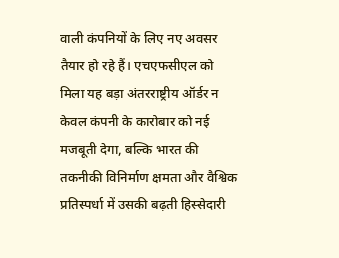वाली कंपनियों के लिए नए अवसर तैयार हो रहे हैं। एचएफसीएल को मिला यह बड़ा अंतरराष्ट्रीय ऑर्डर न केवल कंपनी के कारोबार को नई मजबूती देगा, बल्कि भारत की तकनीकी विनिर्माण क्षमता और वैश्विक प्रतिस्पर्धा में उसकी बढ़ती हिस्सेदारी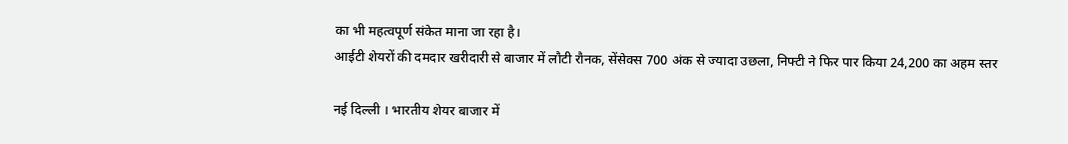का भी महत्वपूर्ण संकेत माना जा रहा है।
आईटी शेयरों की दमदार खरीदारी से बाजार में लौटी रौनक, सेंसेक्स 700 अंक से ज्यादा उछला, निफ्टी ने फिर पार किया 24,200 का अहम स्तर

नई दिल्ली । भारतीय शेयर बाजार में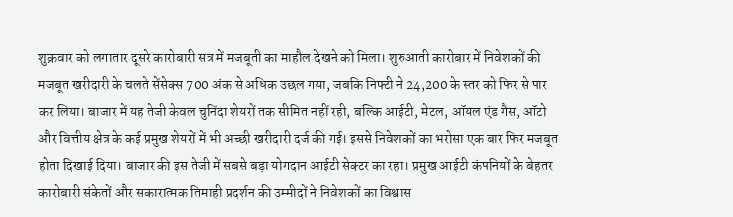शुक्रवार को लगातार दूसरे कारोबारी सत्र में मजबूती का माहौल देखने को मिला। शुरुआती कारोबार में निवेशकों की मजबूत खरीदारी के चलते सेंसेक्स 700 अंक से अधिक उछल गया, जबकि निफ्टी ने 24,200 के स्तर को फिर से पार कर लिया। बाजार में यह तेजी केवल चुनिंदा शेयरों तक सीमित नहीं रही, बल्कि आईटी, मेटल, ऑयल एंड गैस, ऑटो और वित्तीय क्षेत्र के कई प्रमुख शेयरों में भी अच्छी खरीदारी दर्ज की गई। इससे निवेशकों का भरोसा एक बार फिर मजबूत होता दिखाई दिया। बाजार की इस तेजी में सबसे बड़ा योगदान आईटी सेक्टर का रहा। प्रमुख आईटी कंपनियों के बेहतर कारोबारी संकेतों और सकारात्मक तिमाही प्रदर्शन की उम्मीदों ने निवेशकों का विश्वास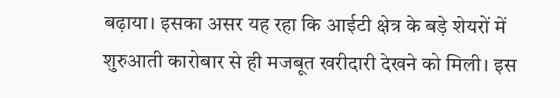बढ़ाया। इसका असर यह रहा कि आईटी क्षेत्र के बड़े शेयरों में शुरुआती कारोबार से ही मजबूत खरीदारी देखने को मिली। इस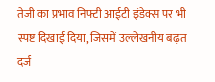तेजी का प्रभाव निफ्टी आईटी इंडेक्स पर भी स्पष्ट दिखाई दिया, जिसमें उल्लेखनीय बढ़त दर्ज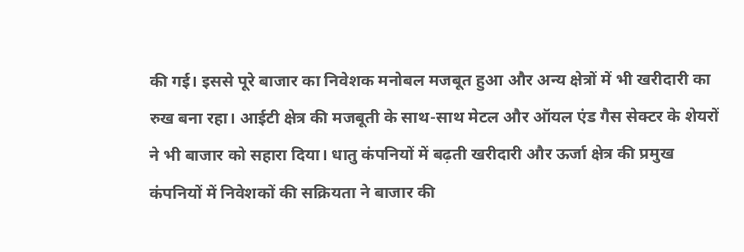की गई। इससे पूरे बाजार का निवेशक मनोबल मजबूत हुआ और अन्य क्षेत्रों में भी खरीदारी का रुख बना रहा। आईटी क्षेत्र की मजबूती के साथ-साथ मेटल और ऑयल एंड गैस सेक्टर के शेयरों ने भी बाजार को सहारा दिया। धातु कंपनियों में बढ़ती खरीदारी और ऊर्जा क्षेत्र की प्रमुख कंपनियों में निवेशकों की सक्रियता ने बाजार की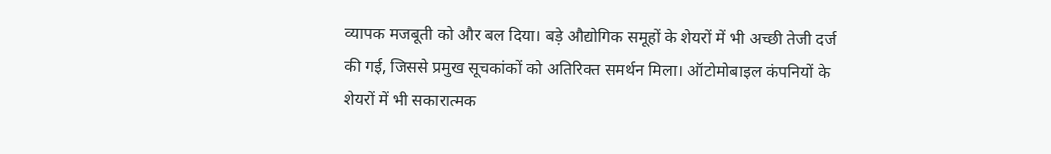व्यापक मजबूती को और बल दिया। बड़े औद्योगिक समूहों के शेयरों में भी अच्छी तेजी दर्ज की गई, जिससे प्रमुख सूचकांकों को अतिरिक्त समर्थन मिला। ऑटोमोबाइल कंपनियों के शेयरों में भी सकारात्मक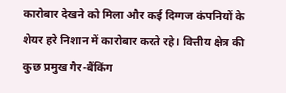कारोबार देखने को मिला और कई दिग्गज कंपनियों के शेयर हरे निशान में कारोबार करते रहे। वित्तीय क्षेत्र की कुछ प्रमुख गैर-बैंकिंग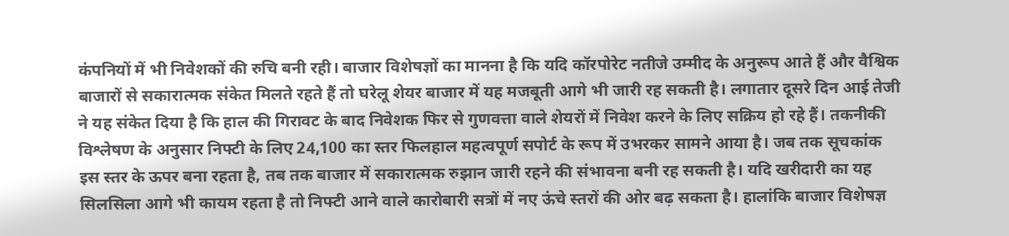कंपनियों में भी निवेशकों की रुचि बनी रही। बाजार विशेषज्ञों का मानना है कि यदि कॉरपोरेट नतीजे उम्मीद के अनुरूप आते हैं और वैश्विक बाजारों से सकारात्मक संकेत मिलते रहते हैं तो घरेलू शेयर बाजार में यह मजबूती आगे भी जारी रह सकती है। लगातार दूसरे दिन आई तेजी ने यह संकेत दिया है कि हाल की गिरावट के बाद निवेशक फिर से गुणवत्ता वाले शेयरों में निवेश करने के लिए सक्रिय हो रहे हैं। तकनीकी विश्लेषण के अनुसार निफ्टी के लिए 24,100 का स्तर फिलहाल महत्वपूर्ण सपोर्ट के रूप में उभरकर सामने आया है। जब तक सूचकांक इस स्तर के ऊपर बना रहता है, तब तक बाजार में सकारात्मक रुझान जारी रहने की संभावना बनी रह सकती है। यदि खरीदारी का यह सिलसिला आगे भी कायम रहता है तो निफ्टी आने वाले कारोबारी सत्रों में नए ऊंचे स्तरों की ओर बढ़ सकता है। हालांकि बाजार विशेषज्ञ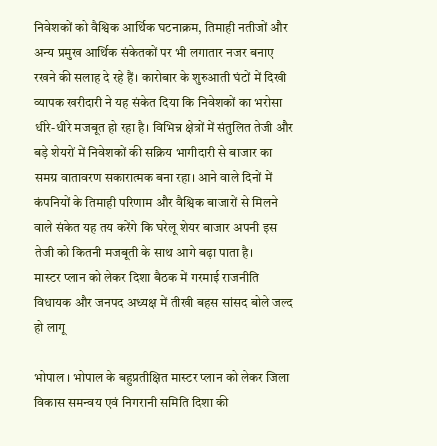निवेशकों को वैश्विक आर्थिक घटनाक्रम, तिमाही नतीजों और अन्य प्रमुख आर्थिक संकेतकों पर भी लगातार नजर बनाए रखने की सलाह दे रहे हैं। कारोबार के शुरुआती घंटों में दिखी व्यापक खरीदारी ने यह संकेत दिया कि निवेशकों का भरोसा धीरे-धीरे मजबूत हो रहा है। विभिन्न क्षेत्रों में संतुलित तेजी और बड़े शेयरों में निवेशकों की सक्रिय भागीदारी से बाजार का समग्र वातावरण सकारात्मक बना रहा। आने वाले दिनों में कंपनियों के तिमाही परिणाम और वैश्विक बाजारों से मिलने वाले संकेत यह तय करेंगे कि घरेलू शेयर बाजार अपनी इस तेजी को कितनी मजबूती के साथ आगे बढ़ा पाता है।
मास्टर प्लान को लेकर दिशा बैठक में गरमाई राजनीति विधायक और जनपद अध्यक्ष में तीखी बहस सांसद बोले जल्द हो लागू

भोपाल । भोपाल के बहुप्रतीक्षित मास्टर प्लान को लेकर जिला विकास समन्वय एवं निगरानी समिति दिशा की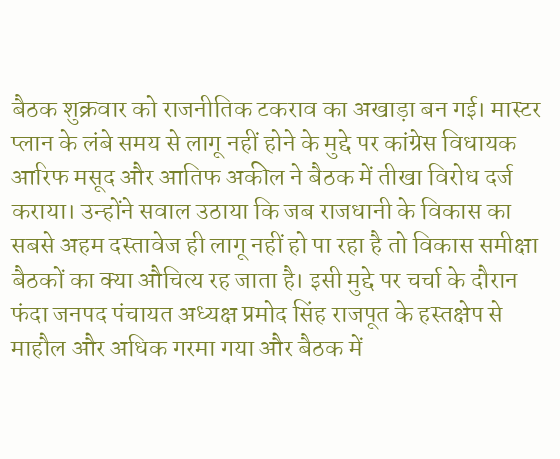बैठक शुक्रवार को राजनीतिक टकराव का अखाड़ा बन गई। मास्टर प्लान के लंबे समय से लागू नहीं होने के मुद्दे पर कांग्रेस विधायक आरिफ मसूद और आतिफ अकील ने बैठक में तीखा विरोध दर्ज कराया। उन्होंने सवाल उठाया कि जब राजधानी के विकास का सबसे अहम दस्तावेज ही लागू नहीं हो पा रहा है तो विकास समीक्षा बैठकों का क्या औचित्य रह जाता है। इसी मुद्दे पर चर्चा के दौरान फंदा जनपद पंचायत अध्यक्ष प्रमोद सिंह राजपूत के हस्तक्षेप से माहौल और अधिक गरमा गया और बैठक में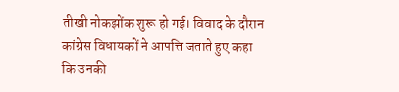तीखी नोकझोंक शुरू हो गई। विवाद के दौरान कांग्रेस विधायकों ने आपत्ति जताते हुए कहा कि उनकी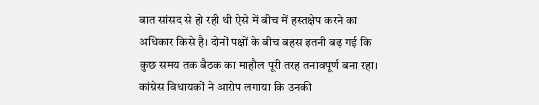बात सांसद से हो रही थी ऐसे में बीच में हस्तक्षेप करने का अधिकार किसे है। दोनों पक्षों के बीच बहस इतनी बढ़ गई कि कुछ समय तक बैठक का माहौल पूरी तरह तनावपूर्ण बना रहा। कांग्रेस विधायकों ने आरोप लगाया कि उनकी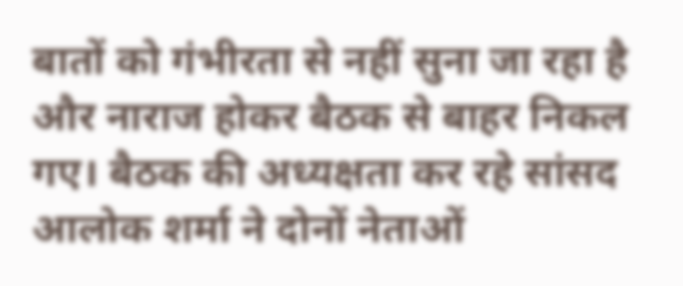बातों को गंभीरता से नहीं सुना जा रहा है और नाराज होकर बैठक से बाहर निकल गए। बैठक की अध्यक्षता कर रहे सांसद आलोक शर्मा ने दोनों नेताओं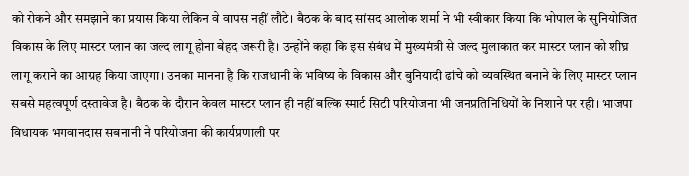को रोकने और समझाने का प्रयास किया लेकिन वे वापस नहीं लौटे। बैठक के बाद सांसद आलोक शर्मा ने भी स्वीकार किया कि भोपाल के सुनियोजित विकास के लिए मास्टर प्लान का जल्द लागू होना बेहद जरूरी है। उन्होंने कहा कि इस संबंध में मुख्यमंत्री से जल्द मुलाकात कर मास्टर प्लान को शीघ्र लागू कराने का आग्रह किया जाएगा। उनका मानना है कि राजधानी के भविष्य के विकास और बुनियादी ढांचे को व्यवस्थित बनाने के लिए मास्टर प्लान सबसे महत्वपूर्ण दस्तावेज है। बैठक के दौरान केवल मास्टर प्लान ही नहीं बल्कि स्मार्ट सिटी परियोजना भी जनप्रतिनिधियों के निशाने पर रही। भाजपा विधायक भगवानदास सबनानी ने परियोजना की कार्यप्रणाली पर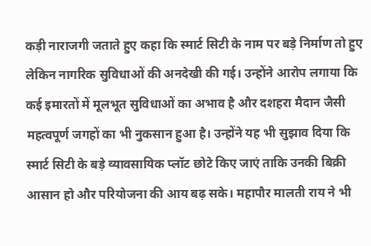कड़ी नाराजगी जताते हुए कहा कि स्मार्ट सिटी के नाम पर बड़े निर्माण तो हुए लेकिन नागरिक सुविधाओं की अनदेखी की गई। उन्होंने आरोप लगाया कि कई इमारतों में मूलभूत सुविधाओं का अभाव है और दशहरा मैदान जैसी महत्वपूर्ण जगहों का भी नुकसान हुआ है। उन्होंने यह भी सुझाव दिया कि स्मार्ट सिटी के बड़े व्यावसायिक प्लॉट छोटे किए जाएं ताकि उनकी बिक्री आसान हो और परियोजना की आय बढ़ सके। महापौर मालती राय ने भी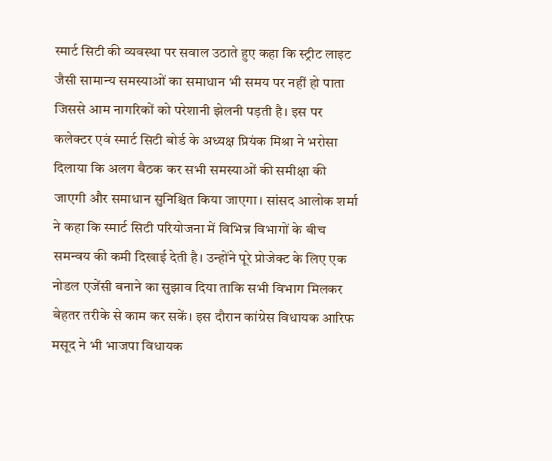स्मार्ट सिटी की व्यवस्था पर सवाल उठाते हुए कहा कि स्ट्रीट लाइट जैसी सामान्य समस्याओं का समाधान भी समय पर नहीं हो पाता जिससे आम नागरिकों को परेशानी झेलनी पड़ती है। इस पर कलेक्टर एवं स्मार्ट सिटी बोर्ड के अध्यक्ष प्रियंक मिश्रा ने भरोसा दिलाया कि अलग बैठक कर सभी समस्याओं की समीक्षा की जाएगी और समाधान सुनिश्चित किया जाएगा। सांसद आलोक शर्मा ने कहा कि स्मार्ट सिटी परियोजना में विभिन्न विभागों के बीच समन्वय की कमी दिखाई देती है। उन्होंने पूरे प्रोजेक्ट के लिए एक नोडल एजेंसी बनाने का सुझाव दिया ताकि सभी विभाग मिलकर बेहतर तरीके से काम कर सकें। इस दौरान कांग्रेस विधायक आरिफ मसूद ने भी भाजपा विधायक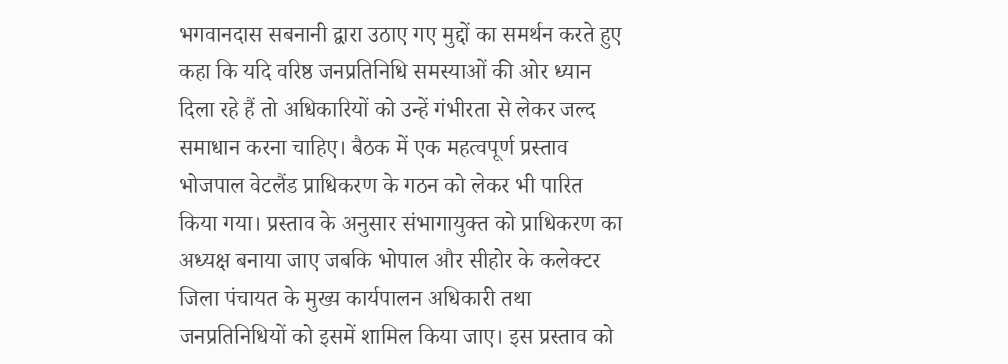भगवानदास सबनानी द्वारा उठाए गए मुद्दों का समर्थन करते हुए कहा कि यदि वरिष्ठ जनप्रतिनिधि समस्याओं की ओर ध्यान दिला रहे हैं तो अधिकारियों को उन्हें गंभीरता से लेकर जल्द समाधान करना चाहिए। बैठक में एक महत्वपूर्ण प्रस्ताव भोजपाल वेटलैंड प्राधिकरण के गठन को लेकर भी पारित किया गया। प्रस्ताव के अनुसार संभागायुक्त को प्राधिकरण का अध्यक्ष बनाया जाए जबकि भोपाल और सीहोर के कलेक्टर जिला पंचायत के मुख्य कार्यपालन अधिकारी तथा जनप्रतिनिधियों को इसमें शामिल किया जाए। इस प्रस्ताव को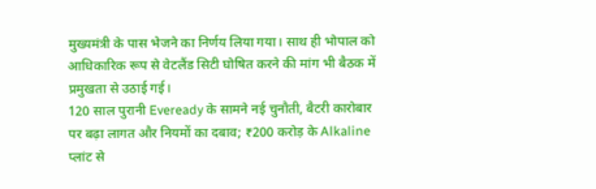मुख्यमंत्री के पास भेजने का निर्णय लिया गया। साथ ही भोपाल को आधिकारिक रूप से वेटलैंड सिटी घोषित करने की मांग भी बैठक में प्रमुखता से उठाई गई।
120 साल पुरानी Eveready के सामने नई चुनौती, बैटरी कारोबार पर बढ़ा लागत और नियमों का दबाव; ₹200 करोड़ के Alkaline प्लांट से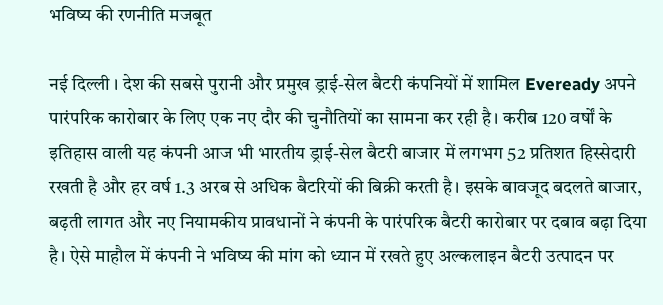भविष्य की रणनीति मजबूत

नई दिल्ली । देश की सबसे पुरानी और प्रमुख ड्राई-सेल बैटरी कंपनियों में शामिल Eveready अपने पारंपरिक कारोबार के लिए एक नए दौर की चुनौतियों का सामना कर रही है। करीब 120 वर्षों के इतिहास वाली यह कंपनी आज भी भारतीय ड्राई-सेल बैटरी बाजार में लगभग 52 प्रतिशत हिस्सेदारी रखती है और हर वर्ष 1.3 अरब से अधिक बैटरियों की बिक्री करती है। इसके बावजूद बदलते बाजार, बढ़ती लागत और नए नियामकीय प्रावधानों ने कंपनी के पारंपरिक बैटरी कारोबार पर दबाव बढ़ा दिया है। ऐसे माहौल में कंपनी ने भविष्य की मांग को ध्यान में रखते हुए अल्कलाइन बैटरी उत्पादन पर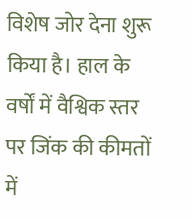विशेष जोर देना शुरू किया है। हाल के वर्षों में वैश्विक स्तर पर जिंक की कीमतों में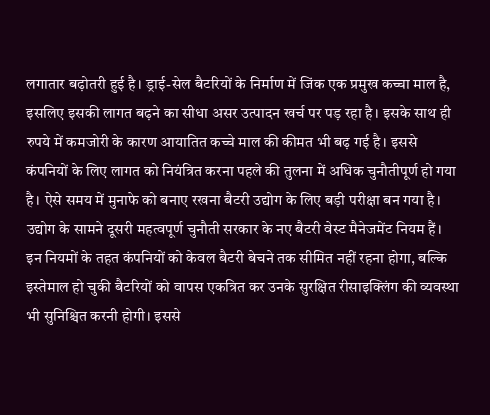लगातार बढ़ोतरी हुई है। ड्राई-सेल बैटरियों के निर्माण में जिंक एक प्रमुख कच्चा माल है, इसलिए इसकी लागत बढ़ने का सीधा असर उत्पादन खर्च पर पड़ रहा है। इसके साथ ही रुपये में कमजोरी के कारण आयातित कच्चे माल की कीमत भी बढ़ गई है। इससे कंपनियों के लिए लागत को नियंत्रित करना पहले की तुलना में अधिक चुनौतीपूर्ण हो गया है। ऐसे समय में मुनाफे को बनाए रखना बैटरी उद्योग के लिए बड़ी परीक्षा बन गया है। उद्योग के सामने दूसरी महत्वपूर्ण चुनौती सरकार के नए बैटरी वेस्ट मैनेजमेंट नियम हैं। इन नियमों के तहत कंपनियों को केवल बैटरी बेचने तक सीमित नहीं रहना होगा, बल्कि इस्तेमाल हो चुकी बैटरियों को वापस एकत्रित कर उनके सुरक्षित रीसाइक्लिंग की व्यवस्था भी सुनिश्चित करनी होगी। इससे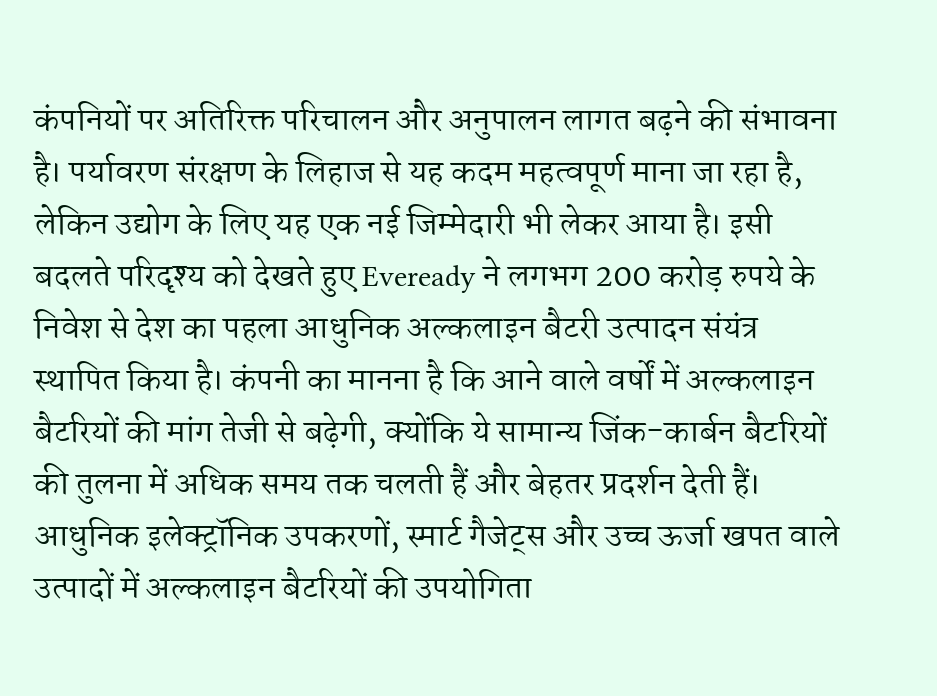कंपनियों पर अतिरिक्त परिचालन और अनुपालन लागत बढ़ने की संभावना है। पर्यावरण संरक्षण के लिहाज से यह कदम महत्वपूर्ण माना जा रहा है, लेकिन उद्योग के लिए यह एक नई जिम्मेदारी भी लेकर आया है। इसी बदलते परिदृश्य को देखते हुए Eveready ने लगभग 200 करोड़ रुपये के निवेश से देश का पहला आधुनिक अल्कलाइन बैटरी उत्पादन संयंत्र स्थापित किया है। कंपनी का मानना है कि आने वाले वर्षों में अल्कलाइन बैटरियों की मांग तेजी से बढ़ेगी, क्योंकि ये सामान्य जिंक-कार्बन बैटरियों की तुलना में अधिक समय तक चलती हैं और बेहतर प्रदर्शन देती हैं। आधुनिक इलेक्ट्रॉनिक उपकरणों, स्मार्ट गैजेट्स और उच्च ऊर्जा खपत वाले उत्पादों में अल्कलाइन बैटरियों की उपयोगिता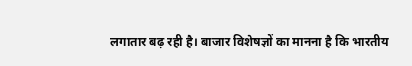लगातार बढ़ रही है। बाजार विशेषज्ञों का मानना है कि भारतीय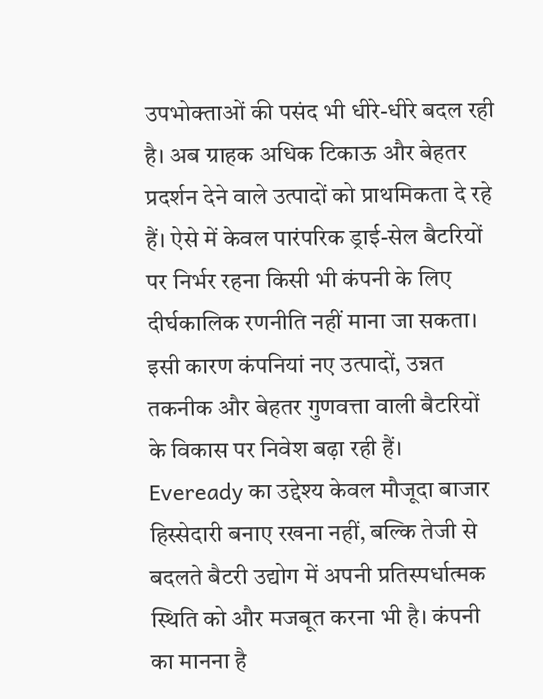उपभोक्ताओं की पसंद भी धीरे-धीरे बदल रही है। अब ग्राहक अधिक टिकाऊ और बेहतर प्रदर्शन देने वाले उत्पादों को प्राथमिकता दे रहे हैं। ऐसे में केवल पारंपरिक ड्राई-सेल बैटरियों पर निर्भर रहना किसी भी कंपनी के लिए दीर्घकालिक रणनीति नहीं माना जा सकता। इसी कारण कंपनियां नए उत्पादों, उन्नत तकनीक और बेहतर गुणवत्ता वाली बैटरियों के विकास पर निवेश बढ़ा रही हैं। Eveready का उद्देश्य केवल मौजूदा बाजार हिस्सेदारी बनाए रखना नहीं, बल्कि तेजी से बदलते बैटरी उद्योग में अपनी प्रतिस्पर्धात्मक स्थिति को और मजबूत करना भी है। कंपनी का मानना है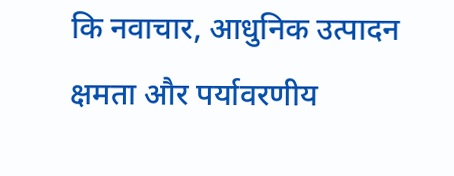कि नवाचार, आधुनिक उत्पादन क्षमता और पर्यावरणीय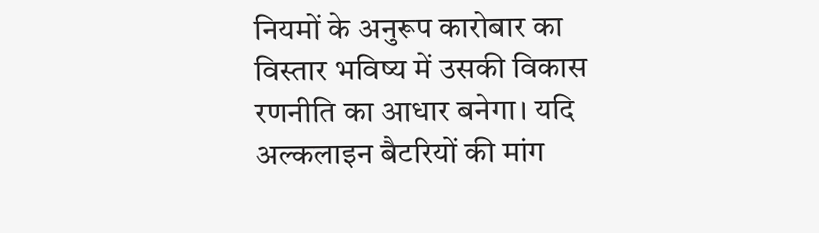नियमों के अनुरूप कारोबार का विस्तार भविष्य में उसकी विकास रणनीति का आधार बनेगा। यदि अल्कलाइन बैटरियों की मांग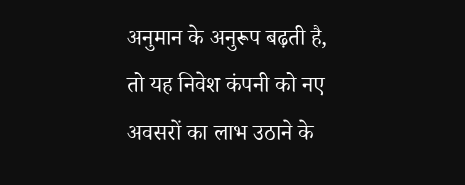अनुमान के अनुरूप बढ़ती है, तो यह निवेश कंपनी को नए अवसरों का लाभ उठाने के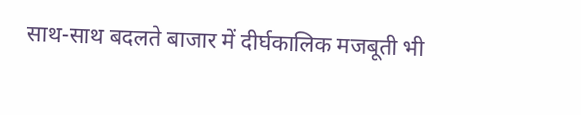साथ-साथ बदलते बाजार में दीर्घकालिक मजबूती भी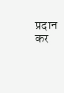प्रदान कर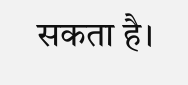सकता है।